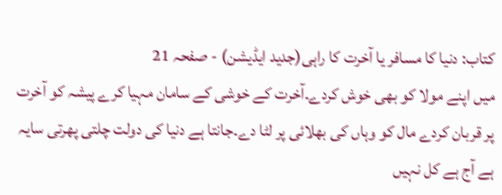کتاب: دنیا کا مسافر یا آخرت کا راہی(جدید ایڈیشن) - صفحہ 21
میں اپنے مولا کو بھی خوش کردے۔آخرت کے خوشی کے سامان مہیا کرے پیشہ کو آخرت پر قربان کردے مال کو وہاں کی بھلائی پر لٹا دے۔جانتا ہے دنیا کی دولت چلتی پھرتی سایہ ہے آج ہے کل نہیں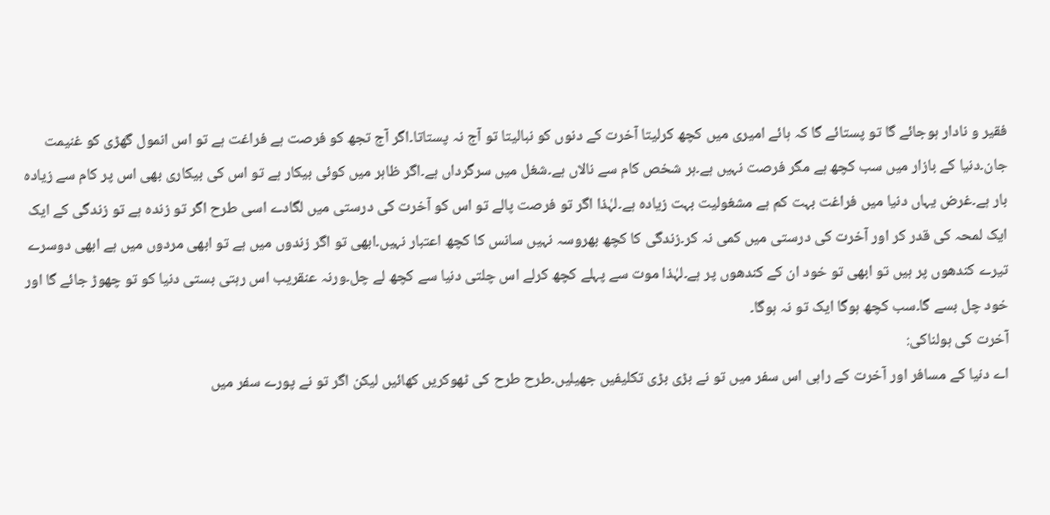فقیر و نادار ہوجائے گا تو پستائے گا کہ ہائے امیری میں کچھ کرلیتا آخرت کے دنوں کو نبالیتا تو آج نہ پستاتا۔اگر آج تجھ کو فرصت ہے فراغت ہے تو اس انمول گھڑی کو غنیمت جان۔دنیا کے بازار میں سب کچھ ہے مگر فرصت نہیں ہے۔ہر شخص کام سے نالاں ہے۔شغل میں سرگرداں ہے۔اگر ظاہر میں کوئی بیکار ہے تو اس کی بیکاری بھی اس پر کام سے زیادہ بار ہے۔غرض یہاں دنیا میں فراغت بہت کم ہے مشغولیت بہت زیادہ ہے۔لہٰذا اگر تو فرصت پالے تو اس کو آخرت کی درستی میں لگادے اسی طرح اگر تو زندہ ہے تو زندگی کے ایک ایک لمحہ کی قدر کر اور آخرت کی درستی میں کمی نہ کر۔زندگی کا کچھ بھروسہ نہیں سانس کا کچھ اعتبار نہیں۔ابھی تو اگر زندوں میں ہے تو ابھی مردوں میں ہے ابھی دوسرے تیرے کندھوں پر ہیں تو ابھی تو خود ان کے کندھوں پر ہے۔لہٰذا موت سے پہلے کچھ کرلے اس چلتی دنیا سے کچھ لے چل۔ورنہ عنقریب اس رہتی بستی دنیا کو تو چھوڑ جائے گا اور خود چل بسے گا۔سب کچھ ہوگا ایک تو نہ ہوگا۔
آخرت کی ہولناکی:
اے دنیا کے مسافر اور آخرت کے راہی اس سفر میں تو نے بڑی بڑی تکلیفیں جھیلیں۔طرح طرح کی ٹھوکریں کھائیں لیکن اگر تو نے پورے سفر میں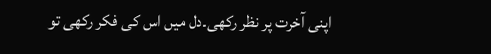اپنی آخرت پر نظر رکھی۔دل میں اس کی فکر رکھی تو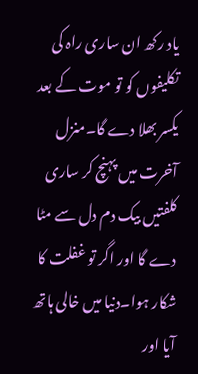یاد رکھ ان ساری راہ کی تکلیفوں کو تو موت کے بعد یکسر بھلا دے گا۔منزل آخرت میں پہنچ کر ساری کلفتیں بیک دم دل سے مٹا دے گا اور اگر تو غفلت کا شکار ہوا۔دنیا میں خالی ہاتھ آیا اور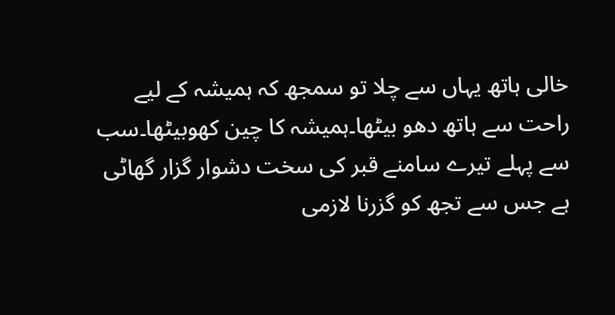خالی ہاتھ یہاں سے چلا تو سمجھ کہ ہمیشہ کے لیے راحت سے ہاتھ دھو بیٹھا۔ہمیشہ کا چین کھوبیٹھا۔سب سے پہلے تیرے سامنے قبر کی سخت دشوار گزار گھاٹی ہے جس سے تجھ کو گزرنا لازمی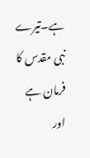ہے۔تیرے نبی مقدس کا فرمان ہے اور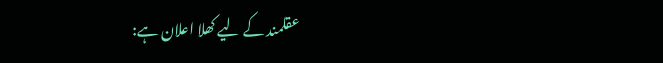عقلمند کے لیے کھلا اعلان ہے: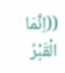((اِنَّمَا الْقَبْرُ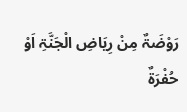رَوْضَۃٌ مِنْ رِیَاضِ الْجَنَّۃِ اَوْ حُفْرَۃٌ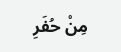مِنْ حُفَرِ